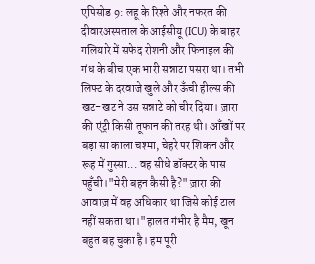एपिसोड 9: लहू के रिश्ते और नफरत की दीवारअस्पताल के आईसीयू (ICU) के बाहर गलियारे में सफेद रोशनी और फिनाइल की गंध के बीच एक भारी सन्नाटा पसरा था। तभी लिफ्ट के दरवाजे खुले और ऊँची हील्स की खट-खट ने उस सन्नाटे को चीर दिया। ज़ारा की एंट्री किसी तूफान की तरह थी। आँखों पर बड़ा सा काला चश्मा, चेहरे पर शिकन और रूह में गुस्सा... वह सीधे डॉक्टर के पास पहुँची।"मेरी बहन कैसी है?" ज़ारा की आवाज़ में वह अधिकार था जिसे कोई टाल नहीं सकता था।"हालत गंभीर है मैम, खून बहुत बह चुका है। हम पूरी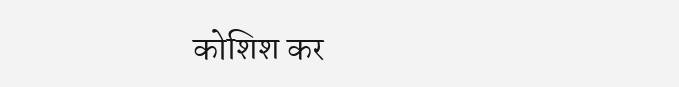कोशिश कर